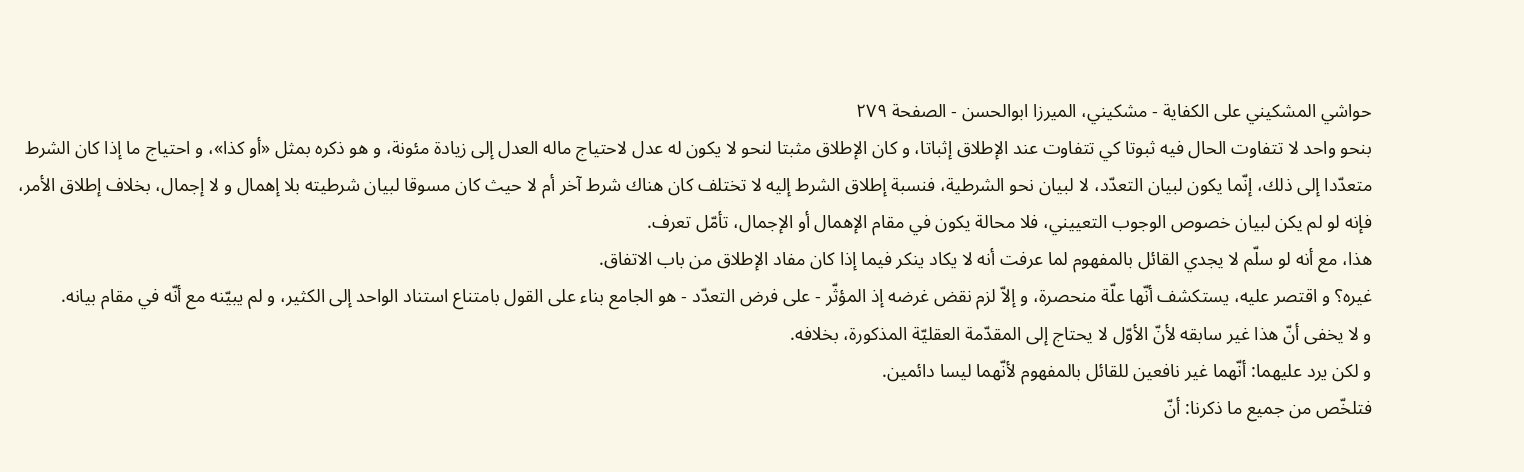حواشي المشكيني علی الكفاية - مشکیني، الميرزا ابوالحسن - الصفحة ٢٧٩
بنحو واحد لا تتفاوت الحال فيه ثبوتا كي تتفاوت عند الإطلاق إثباتا، و كان الإطلاق مثبتا لنحو لا يكون له عدل لاحتياج ماله العدل إلى زيادة مئونة، و هو ذكره بمثل «أو كذا»، و احتياج ما إذا كان الشرط متعدّدا إلى ذلك، إنّما يكون لبيان التعدّد، لا لبيان نحو الشرطية، فنسبة إطلاق الشرط إليه لا تختلف كان هناك شرط آخر أم لا حيث كان مسوقا لبيان شرطيته بلا إهمال و لا إجمال، بخلاف إطلاق الأمر، فإنه لو لم يكن لبيان خصوص الوجوب التعييني، فلا محالة يكون في مقام الإهمال أو الإجمال، تأمّل تعرف.
هذا، مع أنه لو سلّم لا يجدي القائل بالمفهوم لما عرفت أنه لا يكاد ينكر فيما إذا كان مفاد الإطلاق من باب الاتفاق.
غيره؟ و اقتصر عليه، يستكشف أنّها علّة منحصرة، و إلاّ لزم نقض غرضه إذ المؤثّر - على فرض التعدّد - هو الجامع بناء على القول بامتناع استناد الواحد إلى الكثير، و لم يبيّنه مع أنّه في مقام بيانه.
و لا يخفى أنّ هذا غير سابقه لأنّ الأوّل لا يحتاج إلى المقدّمة العقليّة المذكورة، بخلافه.
و لكن يرد عليهما: أنّهما غير نافعين للقائل بالمفهوم لأنّهما ليسا دائمين.
فتلخّص من جميع ما ذكرنا: أنّ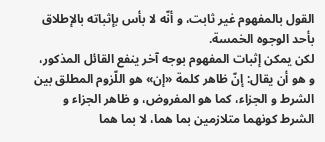القول بالمفهوم غير ثابت، و أنّه لا بأس بإثباته بالإطلاق بأحد الوجوه الخمسة.
لكن يمكن إثبات المفهوم بوجه آخر ينفع القائل المذكور، و هو أن يقال: إنّ ظاهر كلمة «إن» هو اللّزوم المطلق بين الشرط و الجزاء، كما هو المفروض، و ظاهر الجزاء و الشرط كونهما متلازمين بما هما، لا بما هما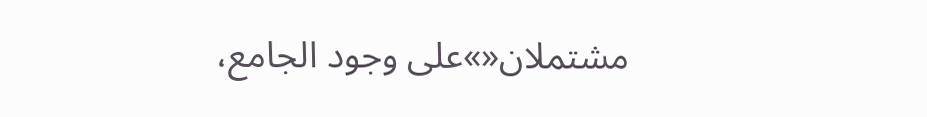مشتملان«»على وجود الجامع،